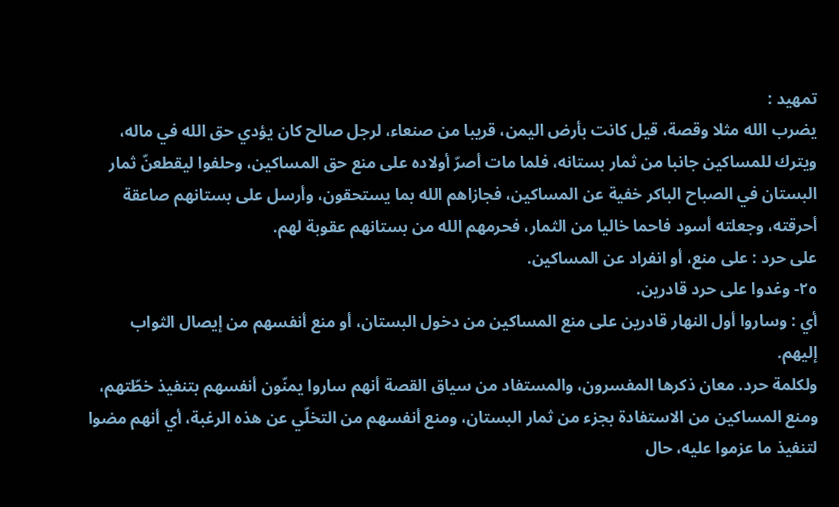تمهيد :
يضرب الله مثلا وقصة، قيل كانت بأرض اليمن، قريبا من صنعاء، لرجل صالح كان يؤدي حق الله في ماله، ويترك للمساكين جانبا من ثمار بستانه، فلما مات أصرّ أولاده على منع حق المساكين، وحلفوا ليقطعنّ ثمار البستان في الصباح الباكر خفية عن المساكين، فجازاهم الله بما يستحقون، وأرسل على بستانهم صاعقة أحرقته، وجعلته أسود فاحما خاليا من الثمار، فحرمهم الله من بستانهم عقوبة لهم.
على حرد : على منع، أو انفراد عن المساكين.
٢٥- وغدوا على حرد قادرين.
أي : وساروا أول النهار قادرين على منع المساكين من دخول البستان، أو منع أنفسهم من إيصال الثواب إليهم.
ولكلمة حرد. معان ذكرها المفسرون، والمستفاد من سياق القصة أنهم ساروا يمنّون أنفسهم بتنفيذ خطّتهم، ومنع المساكين من الاستفادة بجزء من ثمار البستان، ومنع أنفسهم من التخلّي عن هذه الرغبة، أي أنهم مضوا لتنفيذ ما عزموا عليه، حال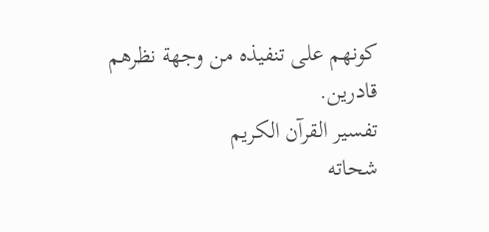كونهم على تنفيذه من وجهة نظرهم قادرين.
تفسير القرآن الكريم
شحاته